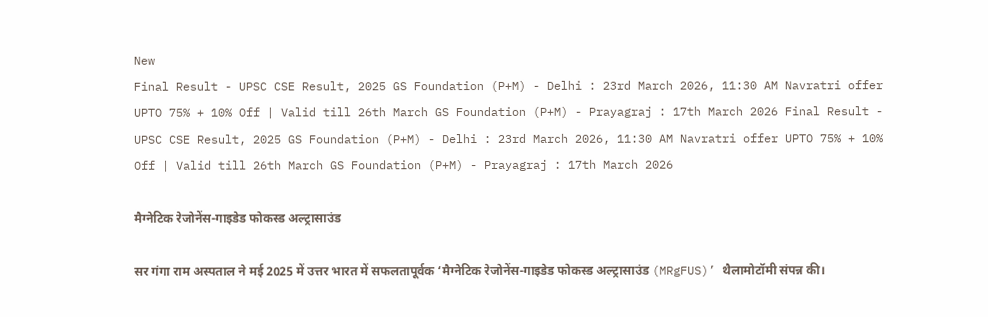New
Final Result - UPSC CSE Result, 2025 GS Foundation (P+M) - Delhi : 23rd March 2026, 11:30 AM Navratri offer UPTO 75% + 10% Off | Valid till 26th March GS Foundation (P+M) - Prayagraj : 17th March 2026 Final Result - UPSC CSE Result, 2025 GS Foundation (P+M) - Delhi : 23rd March 2026, 11:30 AM Navratri offer UPTO 75% + 10% Off | Valid till 26th March GS Foundation (P+M) - Prayagraj : 17th March 2026

मैग्नेटिक रेजोनेंस-गाइडेड फोकस्ड अल्ट्रासाउंड

सर गंगा राम अस्पताल ने मई 2025 में उत्तर भारत में सफलतापूर्वक ‘मैग्नेटिक रेजोनेंस-गाइडेड फोकस्ड अल्ट्रासाउंड (MRgFUS)’ थैलामोटॉमी संपन्न की।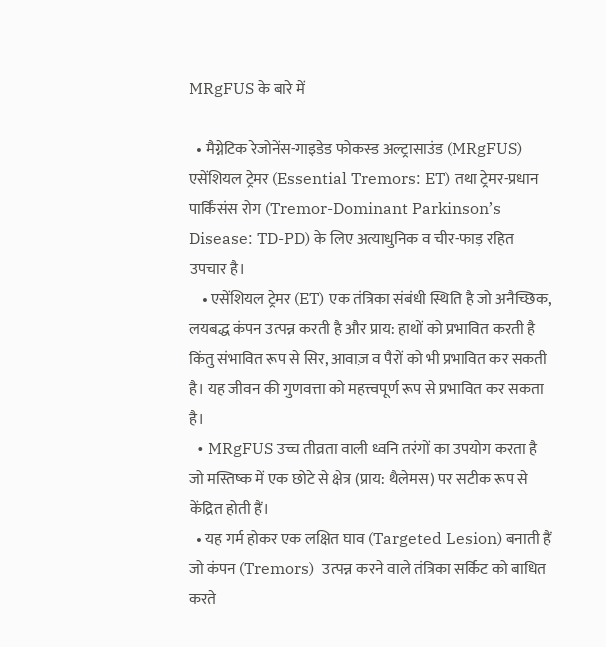MRgFUS के बारे में

  • मैग्नेटिक रेजोनेंस-गाइडेड फोकस्ड अल्ट्रासाउंड (MRgFUS) एसेंशियल ट्रेमर (Essential Tremors: ET) तथा ट्रेमर-प्रधान पार्किंसंस रोग (Tremor-Dominant Parkinson’s Disease: TD-PD) के लिए अत्याधुनिक व चीर-फाड़ रहित उपचार है।
    • एसेंशियल ट्रेमर (ET) एक तंत्रिका संबंधी स्थिति है जो अनैच्छिक, लयबद्ध कंपन उत्पन्न करती है और प्राय: हाथों को प्रभावित करती है किंतु संभावित रूप से सिर, आवाज़ व पैरों को भी प्रभावित कर सकती है। यह जीवन की गुणवत्ता को महत्त्वपूर्ण रूप से प्रभावित कर सकता है।
  • MRgFUS उच्च तीव्रता वाली ध्वनि तरंगों का उपयोग करता है जो मस्तिष्क में एक छोटे से क्षेत्र (प्राय: थैलेमस) पर सटीक रूप से केंद्रित होती हैं।
  • यह गर्म होकर एक लक्षित घाव (Targeted Lesion) बनाती हैं जो कंपन (Tremors)  उत्पन्न करने वाले तंत्रिका सर्किट को बाधित करते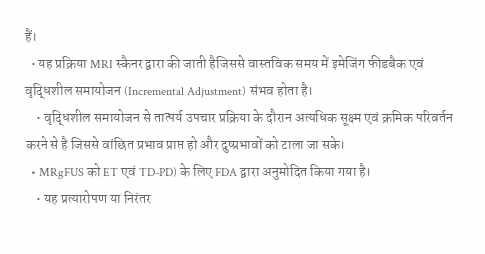हैं।
  • यह प्रक्रिया MRI स्कैनर द्वारा की जाती हैजिससे वास्तविक समय में इमेजिंग फीडबैक एवं वृद्धिशील समायोजन (Incremental Adjustment) संभव होता है।
    • वृद्धिशील समायोजन से तात्पर्य उपचार प्रक्रिया के दौरान अत्यधिक सूक्ष्म एवं क्रमिक परिवर्तन करने से है जिससे वांछित प्रभाव प्राप्त हो और दुष्प्रभावों को टाला जा सके।
  • MRgFUS को ET एवं TD-PD) के लिए FDA द्वारा अनुमोदित किया गया है।
    • यह प्रत्यारोपण या निरंतर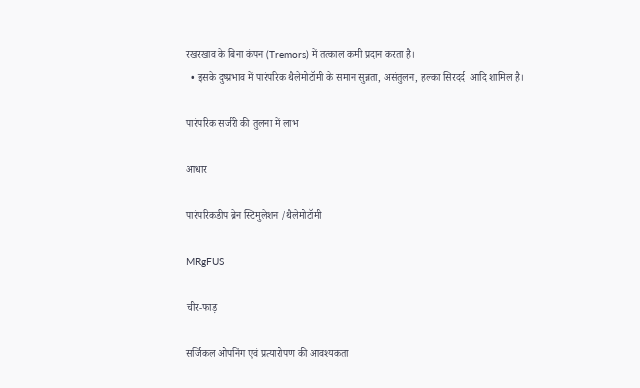रखरखाव के बिना कंपन (Tremors) में तत्काल कमी प्रदान करता है।
  • इसके दुष्प्रभाव में पारंपरिक थैलेमोटॉमी के समान सुन्नता, असंतुलन, हल्का सिरदर्द  आदि शामिल है।

पारंपरिक सर्जरी की तुलना में लाभ

आधार

पारंपरिकडीप ब्रेन स्टिमुलेशन /थैलेमोटॉमी

MRgFUS

चीर-फाड़

सर्जिकल ओपनिंग एवं प्रत्यारोपण की आवश्यकता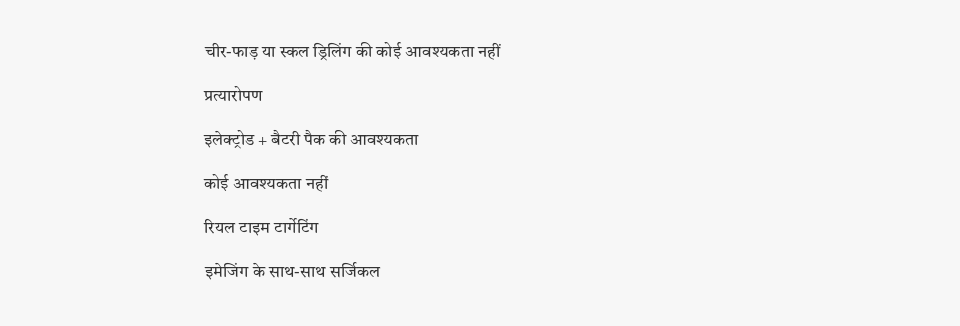चीर-फाड़ या स्कल ड्रिलिंग की कोई आवश्यकता नहीं

प्रत्यारोपण

इलेक्ट्रोड + बैटरी पैक की आवश्यकता

कोई आवश्यकता नहीं

रियल टाइम टार्गेटिंग

इमेजिंग के साथ-साथ सर्जिकल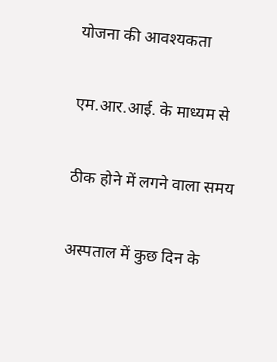योजना की आवश्यकता

एम.आर.आई. के माध्यम से

ठीक होने में लगने वाला समय

अस्पताल में कुछ दिन के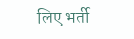लिए भर्ती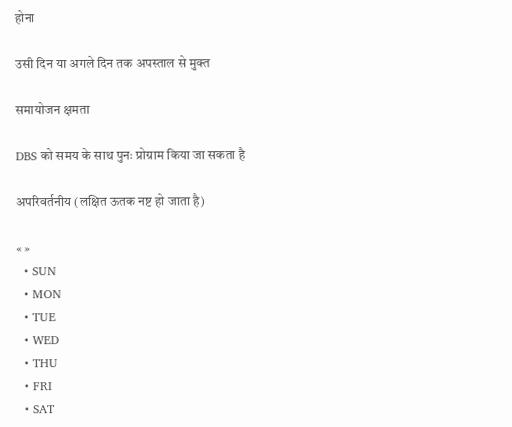होना

उसी दिन या अगले दिन तक अपस्ताल से मुक्त

समायोजन क्षमता

DBS को समय के साथ पुनः प्रोग्राम किया जा सकता है

अपरिवर्तनीय (लक्षित ऊतक नष्ट हो जाता है)

« »
  • SUN
  • MON
  • TUE
  • WED
  • THU
  • FRI
  • SAT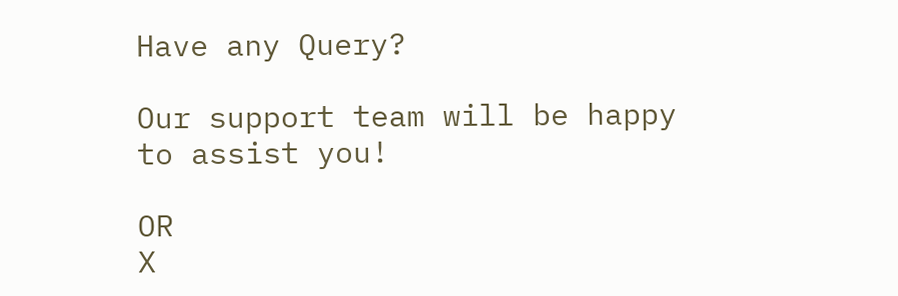Have any Query?

Our support team will be happy to assist you!

OR
X